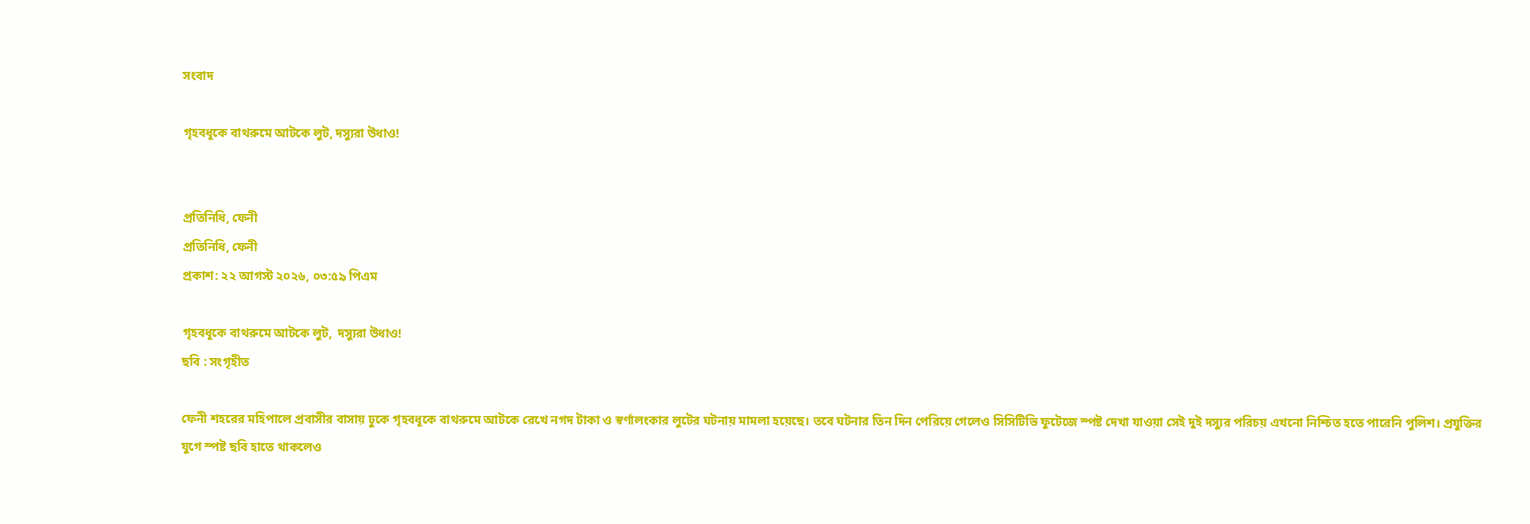সংবাদ

গৃহবধূকে বাথরুমে আটকে লুট, দস্যুরা উধাও!


প্রতিনিধি, ফেনী
প্রতিনিধি, ফেনী
প্রকাশ: ২২ আগস্ট ২০২৬, ০৩:৫৯ পিএম

গৃহবধূকে বাথরুমে আটকে লুট,  দস্যুরা উধাও!
ছবি : সংগৃহীত

ফেনী শহরের মহিপালে প্রবাসীর বাসায় ঢুকে গৃহবধূকে বাথরুমে আটকে রেখে নগদ টাকা ও স্বর্ণালংকার লুটের ঘটনায় মামলা হয়েছে। তবে ঘটনার তিন দিন পেরিয়ে গেলেও সিসিটিভি ফুটেজে স্পষ্ট দেখা যাওয়া সেই দুই দস্যুর পরিচয় এখনো নিশ্চিত হতে পারেনি পুলিশ। প্রযুক্তির যুগে স্পষ্ট ছবি হাতে থাকলেও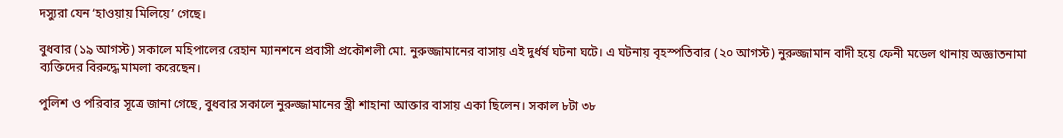দস্যুরা যেন ‘হাওয়ায় মিলিয়ে’ গেছে।

বুধবার (১৯ আগস্ট) সকালে মহিপালের রেহান ম্যানশনে প্রবাসী প্রকৌশলী মো. নুরুজ্জামানের বাসায় এই দুর্ধর্ষ ঘটনা ঘটে। এ ঘটনায় বৃহস্পতিবার (২০ আগস্ট) নুরুজ্জামান বাদী হয়ে ফেনী মডেল থানায় অজ্ঞাতনামা ব্যক্তিদের বিরুদ্ধে মামলা করেছেন।

পুলিশ ও পরিবার সূত্রে জানা গেছে, বুধবার সকালে নুরুজ্জামানের স্ত্রী শাহানা আক্তার বাসায় একা ছিলেন। সকাল ৮টা ৩৮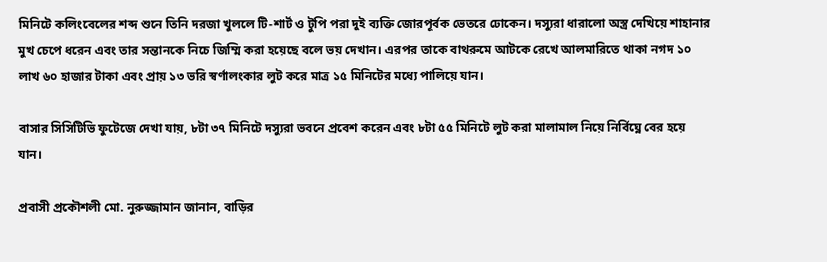মিনিটে কলিংবেলের শব্দ শুনে তিনি দরজা খুললে টি-শার্ট ও টুপি পরা দুই ব্যক্তি জোরপূর্বক ভেতরে ঢোকেন। দস্যুরা ধারালো অস্ত্র দেখিয়ে শাহানার মুখ চেপে ধরেন এবং তার সন্তানকে নিচে জিম্মি করা হয়েছে বলে ভয় দেখান। এরপর তাকে বাথরুমে আটকে রেখে আলমারিতে থাকা নগদ ১০ লাখ ৬০ হাজার টাকা এবং প্রায় ১৩ ভরি স্বর্ণালংকার লুট করে মাত্র ১৫ মিনিটের মধ্যে পালিয়ে যান।

বাসার সিসিটিভি ফুটেজে দেখা যায়, ৮টা ৩৭ মিনিটে দস্যুরা ভবনে প্রবেশ করেন এবং ৮টা ৫৫ মিনিটে লুট করা মালামাল নিয়ে নির্বিঘ্নে বের হয়ে যান।

প্রবাসী প্রকৌশলী মো. নুরুজ্জামান জানান, বাড়ির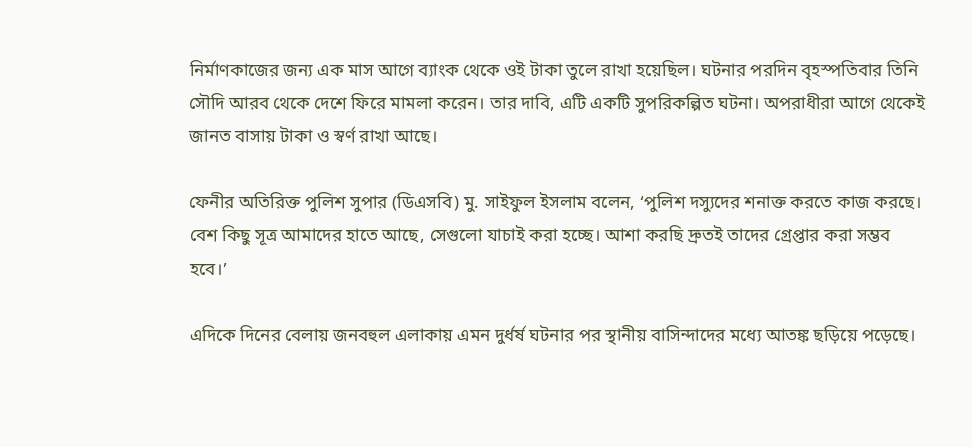নির্মাণকাজের জন্য এক মাস আগে ব্যাংক থেকে ওই টাকা তুলে রাখা হয়েছিল। ঘটনার পরদিন বৃহস্পতিবার তিনি সৌদি আরব থেকে দেশে ফিরে মামলা করেন। তার দাবি, এটি একটি সুপরিকল্পিত ঘটনা। অপরাধীরা আগে থেকেই জানত বাসায় টাকা ও স্বর্ণ রাখা আছে।

ফেনীর অতিরিক্ত পুলিশ সুপার (ডিএসবি) মু. সাইফুল ইসলাম বলেন, ‘পুলিশ দস্যুদের শনাক্ত করতে কাজ করছে। বেশ কিছু সূত্র আমাদের হাতে আছে, সেগুলো যাচাই করা হচ্ছে। আশা করছি দ্রুতই তাদের গ্রেপ্তার করা সম্ভব হবে।’

এদিকে দিনের বেলায় জনবহুল এলাকায় এমন দুর্ধর্ষ ঘটনার পর স্থানীয় বাসিন্দাদের মধ্যে আতঙ্ক ছড়িয়ে পড়েছে।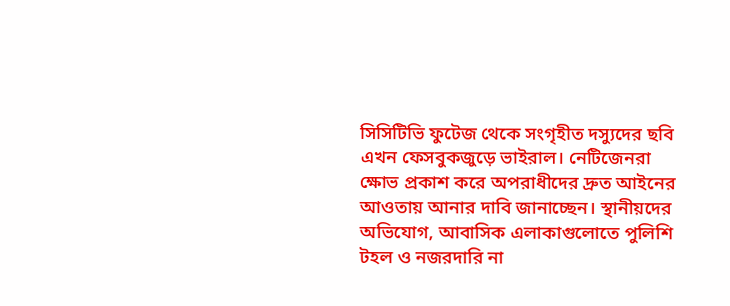সিসিটিভি ফুটেজ থেকে সংগৃহীত দস্যুদের ছবি এখন ফেসবুকজুড়ে ভাইরাল। নেটিজেনরা ক্ষোভ প্রকাশ করে অপরাধীদের দ্রুত আইনের আওতায় আনার দাবি জানাচ্ছেন। স্থানীয়দের অভিযোগ, আবাসিক এলাকাগুলোতে পুলিশি টহল ও নজরদারি না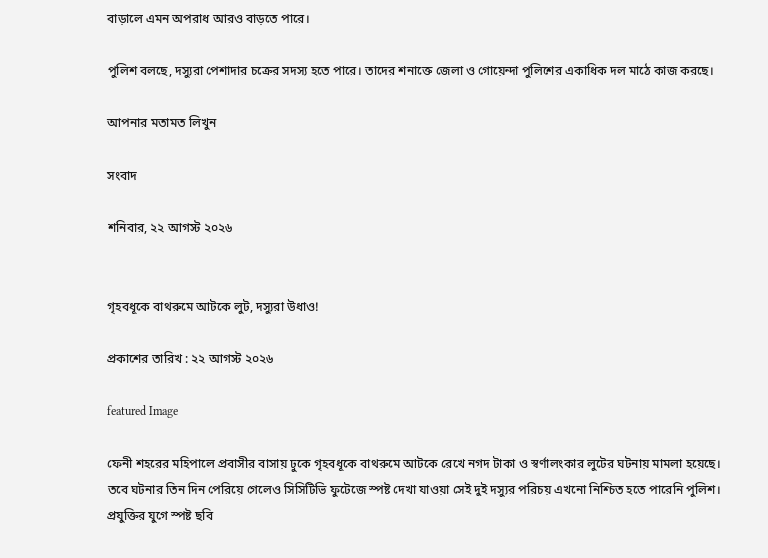বাড়ালে এমন অপরাধ আরও বাড়তে পারে।

পুলিশ বলছে, দস্যুরা পেশাদার চক্রের সদস্য হতে পারে। তাদের শনাক্তে জেলা ও গোয়েন্দা পুলিশের একাধিক দল মাঠে কাজ করছে।

আপনার মতামত লিখুন

সংবাদ

শনিবার, ২২ আগস্ট ২০২৬


গৃহবধূকে বাথরুমে আটকে লুট, দস্যুরা উধাও!

প্রকাশের তারিখ : ২২ আগস্ট ২০২৬

featured Image

ফেনী শহরের মহিপালে প্রবাসীর বাসায় ঢুকে গৃহবধূকে বাথরুমে আটকে রেখে নগদ টাকা ও স্বর্ণালংকার লুটের ঘটনায় মামলা হয়েছে। তবে ঘটনার তিন দিন পেরিয়ে গেলেও সিসিটিভি ফুটেজে স্পষ্ট দেখা যাওয়া সেই দুই দস্যুর পরিচয় এখনো নিশ্চিত হতে পারেনি পুলিশ। প্রযুক্তির যুগে স্পষ্ট ছবি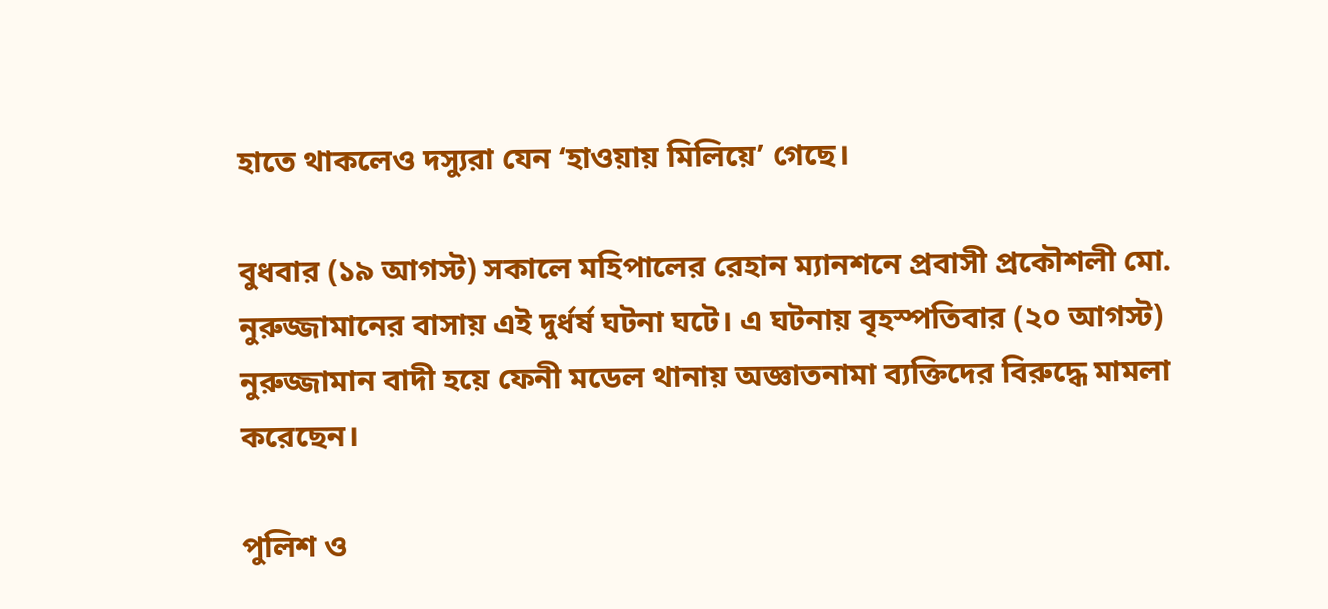হাতে থাকলেও দস্যুরা যেন ‘হাওয়ায় মিলিয়ে’ গেছে।

বুধবার (১৯ আগস্ট) সকালে মহিপালের রেহান ম্যানশনে প্রবাসী প্রকৌশলী মো. নুরুজ্জামানের বাসায় এই দুর্ধর্ষ ঘটনা ঘটে। এ ঘটনায় বৃহস্পতিবার (২০ আগস্ট) নুরুজ্জামান বাদী হয়ে ফেনী মডেল থানায় অজ্ঞাতনামা ব্যক্তিদের বিরুদ্ধে মামলা করেছেন।

পুলিশ ও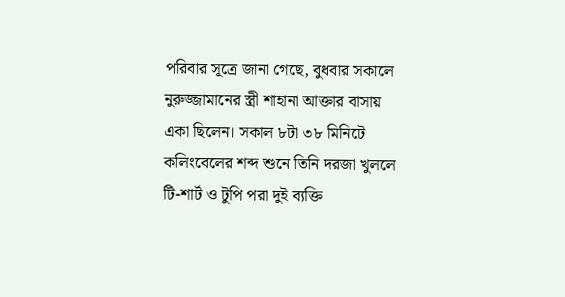পরিবার সূত্রে জানা গেছে, বুধবার সকালে নুরুজ্জামানের স্ত্রী শাহানা আক্তার বাসায় একা ছিলেন। সকাল ৮টা ৩৮ মিনিটে কলিংবেলের শব্দ শুনে তিনি দরজা খুললে টি-শার্ট ও টুপি পরা দুই ব্যক্তি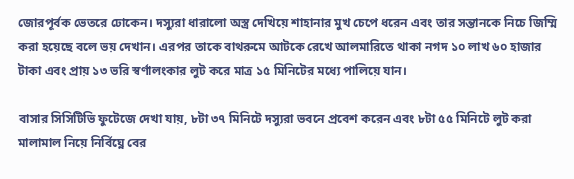জোরপূর্বক ভেতরে ঢোকেন। দস্যুরা ধারালো অস্ত্র দেখিয়ে শাহানার মুখ চেপে ধরেন এবং তার সন্তানকে নিচে জিম্মি করা হয়েছে বলে ভয় দেখান। এরপর তাকে বাথরুমে আটকে রেখে আলমারিতে থাকা নগদ ১০ লাখ ৬০ হাজার টাকা এবং প্রায় ১৩ ভরি স্বর্ণালংকার লুট করে মাত্র ১৫ মিনিটের মধ্যে পালিয়ে যান।

বাসার সিসিটিভি ফুটেজে দেখা যায়, ৮টা ৩৭ মিনিটে দস্যুরা ভবনে প্রবেশ করেন এবং ৮টা ৫৫ মিনিটে লুট করা মালামাল নিয়ে নির্বিঘ্নে বের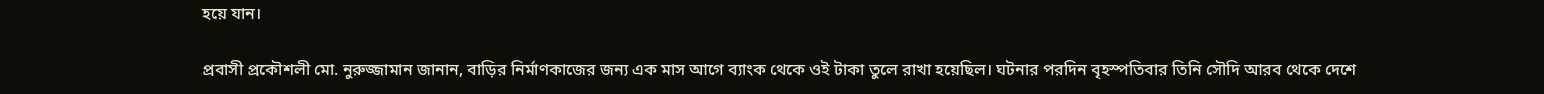হয়ে যান।

প্রবাসী প্রকৌশলী মো. নুরুজ্জামান জানান, বাড়ির নির্মাণকাজের জন্য এক মাস আগে ব্যাংক থেকে ওই টাকা তুলে রাখা হয়েছিল। ঘটনার পরদিন বৃহস্পতিবার তিনি সৌদি আরব থেকে দেশে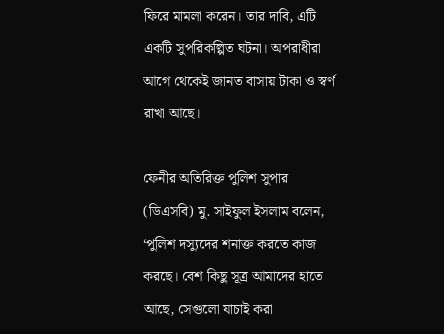ফিরে মামলা করেন। তার দাবি, এটি একটি সুপরিকল্পিত ঘটনা। অপরাধীরা আগে থেকেই জানত বাসায় টাকা ও স্বর্ণ রাখা আছে।

ফেনীর অতিরিক্ত পুলিশ সুপার (ডিএসবি) মু. সাইফুল ইসলাম বলেন, ‘পুলিশ দস্যুদের শনাক্ত করতে কাজ করছে। বেশ কিছু সূত্র আমাদের হাতে আছে, সেগুলো যাচাই করা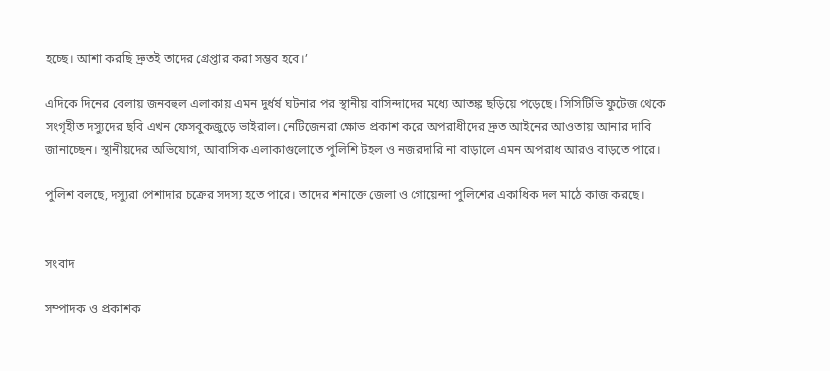হচ্ছে। আশা করছি দ্রুতই তাদের গ্রেপ্তার করা সম্ভব হবে।’

এদিকে দিনের বেলায় জনবহুল এলাকায় এমন দুর্ধর্ষ ঘটনার পর স্থানীয় বাসিন্দাদের মধ্যে আতঙ্ক ছড়িয়ে পড়েছে। সিসিটিভি ফুটেজ থেকে সংগৃহীত দস্যুদের ছবি এখন ফেসবুকজুড়ে ভাইরাল। নেটিজেনরা ক্ষোভ প্রকাশ করে অপরাধীদের দ্রুত আইনের আওতায় আনার দাবি জানাচ্ছেন। স্থানীয়দের অভিযোগ, আবাসিক এলাকাগুলোতে পুলিশি টহল ও নজরদারি না বাড়ালে এমন অপরাধ আরও বাড়তে পারে।

পুলিশ বলছে, দস্যুরা পেশাদার চক্রের সদস্য হতে পারে। তাদের শনাক্তে জেলা ও গোয়েন্দা পুলিশের একাধিক দল মাঠে কাজ করছে।


সংবাদ

সম্পাদক ও প্রকাশক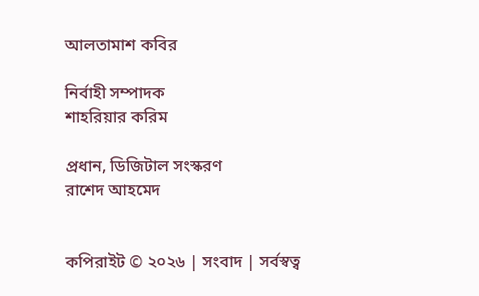আলতামাশ কবির

নির্বাহী সম্পাদক
শাহরিয়ার করিম

প্রধান, ডিজিটাল সংস্করণ
রাশেদ আহমেদ


কপিরাইট © ২০২৬ | সংবাদ | সর্বস্বত্ব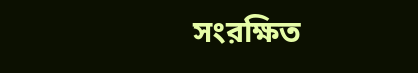সংরক্ষিত